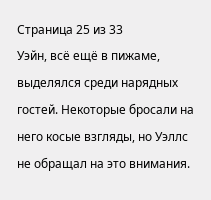Страница 25 из 33
Уэйн, всё ещё в пижаме, выделялся среди нарядных гостей. Некоторые бросали на него косые взгляды, но Уэллс не обращал на это внимания.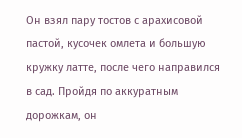Он взял пару тостов с арахисовой пастой, кусочек омлета и большую кружку латте, после чего направился в сад. Пройдя по аккуратным дорожкам, он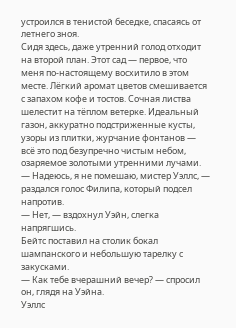устроился в тенистой беседке, спасаясь от летнего зноя.
Сидя здесь, даже утренний голод отходит на второй план. Этот сад — первое, что меня по-настоящему восхитило в этом месте. Лёгкий аромат цветов смешивается с запахом кофе и тостов. Сочная листва шелестит на тёплом ветерке. Идеальный газон, аккуратно подстриженные кусты, узоры из плитки, журчание фонтанов — всё это под безупречно чистым небом, озаряемое золотыми утренними лучами.
— Надеюсь, я не помешаю, мистер Уэллс, — раздался голос Филипа, который подсел напротив.
— Нет, — вздохнул Уэйн, слегка напрягшись.
Бейтс поставил на столик бокал шампанского и небольшую тарелку с закусками.
— Как тебе вчерашний вечер? — спросил он, глядя на Уэйна.
Уэллс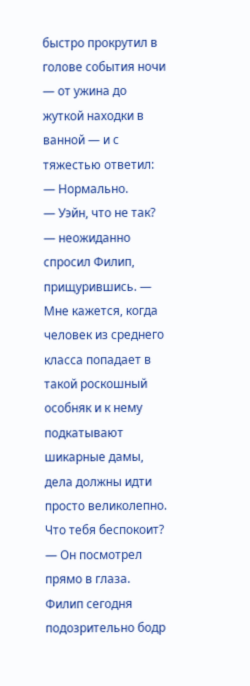быстро прокрутил в голове события ночи — от ужина до жуткой находки в ванной — и с тяжестью ответил:
— Нормально.
— Уэйн, что не так? — неожиданно спросил Филип, прищурившись. — Мне кажется, когда человек из среднего класса попадает в такой роскошный особняк и к нему подкатывают шикарные дамы, дела должны идти просто великолепно. Что тебя беспокоит? — Он посмотрел прямо в глаза.
Филип сегодня подозрительно бодр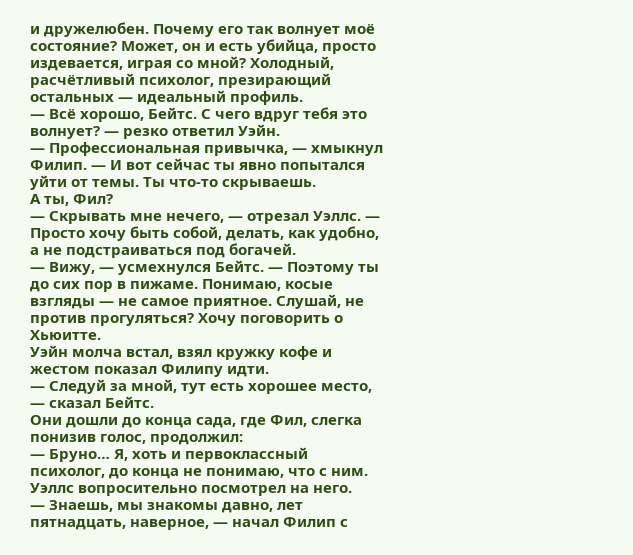и дружелюбен. Почему его так волнует моё состояние? Может, он и есть убийца, просто издевается, играя со мной? Холодный, расчётливый психолог, презирающий остальных — идеальный профиль.
— Всё хорошо, Бейтс. С чего вдруг тебя это волнует? — резко ответил Уэйн.
— Профессиональная привычка, — хмыкнул Филип. — И вот сейчас ты явно попытался уйти от темы. Ты что-то скрываешь.
А ты, Фил?
— Скрывать мне нечего, — отрезал Уэллс. — Просто хочу быть собой, делать, как удобно, а не подстраиваться под богачей.
— Вижу, — усмехнулся Бейтс. — Поэтому ты до сих пор в пижаме. Понимаю, косые взгляды — не самое приятное. Слушай, не против прогуляться? Хочу поговорить о Хьюитте.
Уэйн молча встал, взял кружку кофе и жестом показал Филипу идти.
— Следуй за мной, тут есть хорошее место, — сказал Бейтс.
Они дошли до конца сада, где Фил, слегка понизив голос, продолжил:
— Бруно… Я, хоть и первоклассный психолог, до конца не понимаю, что с ним.
Уэллс вопросительно посмотрел на него.
— Знаешь, мы знакомы давно, лет пятнадцать, наверное, — начал Филип с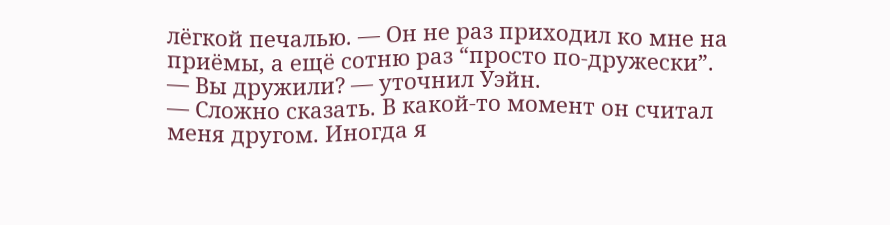лёгкой печалью. — Он не раз приходил ко мне на приёмы, а ещё сотню раз “просто по-дружески”.
— Вы дружили? — уточнил Уэйн.
— Сложно сказать. В какой-то момент он считал меня другом. Иногда я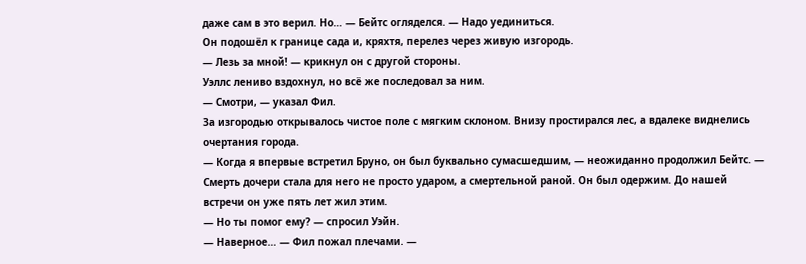даже сам в это верил. Но… — Бейтс огляделся. — Надо уединиться.
Он подошёл к границе сада и, кряхтя, перелез через живую изгородь.
— Лезь за мной! — крикнул он с другой стороны.
Уэллс лениво вздохнул, но всё же последовал за ним.
— Смотри, — указал Фил.
За изгородью открывалось чистое поле с мягким склоном. Внизу простирался лес, а вдалеке виднелись очертания города.
— Когда я впервые встретил Бруно, он был буквально сумасшедшим, — неожиданно продолжил Бейтс. — Смерть дочери стала для него не просто ударом, а смертельной раной. Он был одержим. До нашей встречи он уже пять лет жил этим.
— Но ты помог ему? — спросил Уэйн.
— Наверное… — Фил пожал плечами. —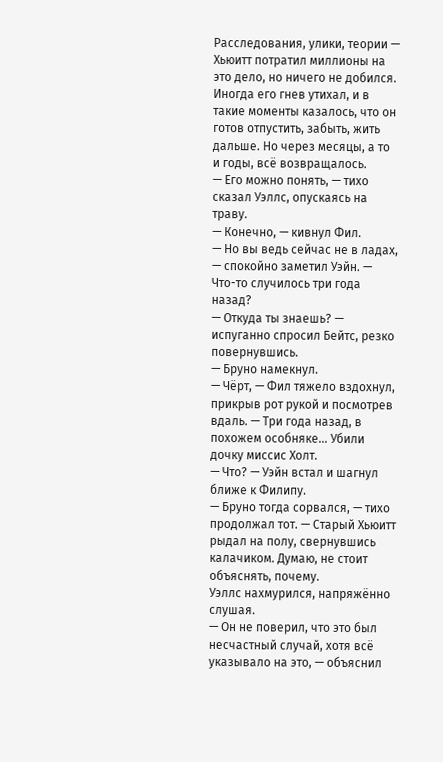Расследования, улики, теории — Хьюитт потратил миллионы на это дело, но ничего не добился. Иногда его гнев утихал, и в такие моменты казалось, что он готов отпустить, забыть, жить дальше. Но через месяцы, а то и годы, всё возвращалось.
— Его можно понять, — тихо сказал Уэллс, опускаясь на траву.
— Конечно, — кивнул Фил.
— Но вы ведь сейчас не в ладах, — спокойно заметил Уэйн. — Что-то случилось три года назад?
— Откуда ты знаешь? — испуганно спросил Бейтс, резко повернувшись.
— Бруно намекнул.
— Чёрт, — Фил тяжело вздохнул, прикрыв рот рукой и посмотрев вдаль. — Три года назад, в похожем особняке… Убили дочку миссис Холт.
— Что? — Уэйн встал и шагнул ближе к Филипу.
— Бруно тогда сорвался, — тихо продолжал тот. — Старый Хьюитт рыдал на полу, свернувшись калачиком. Думаю, не стоит объяснять, почему.
Уэллс нахмурился, напряжённо слушая.
— Он не поверил, что это был несчастный случай, хотя всё указывало на это, — объяснил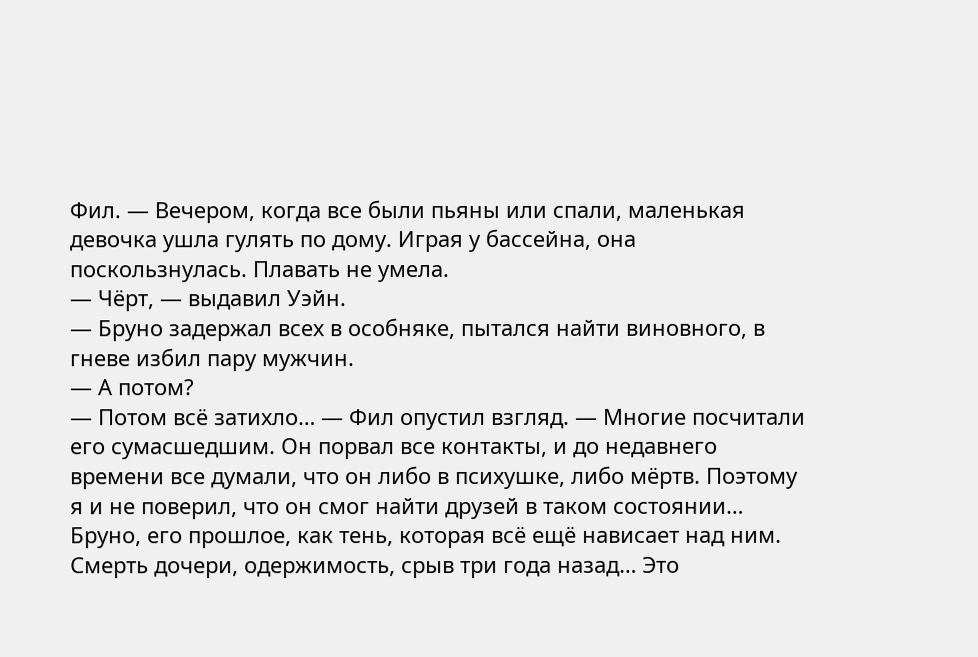Фил. — Вечером, когда все были пьяны или спали, маленькая девочка ушла гулять по дому. Играя у бассейна, она поскользнулась. Плавать не умела.
— Чёрт, — выдавил Уэйн.
— Бруно задержал всех в особняке, пытался найти виновного, в гневе избил пару мужчин.
— А потом?
— Потом всё затихло… — Фил опустил взгляд. — Многие посчитали его сумасшедшим. Он порвал все контакты, и до недавнего времени все думали, что он либо в психушке, либо мёртв. Поэтому я и не поверил, что он смог найти друзей в таком состоянии…
Бруно, его прошлое, как тень, которая всё ещё нависает над ним. Смерть дочери, одержимость, срыв три года назад… Это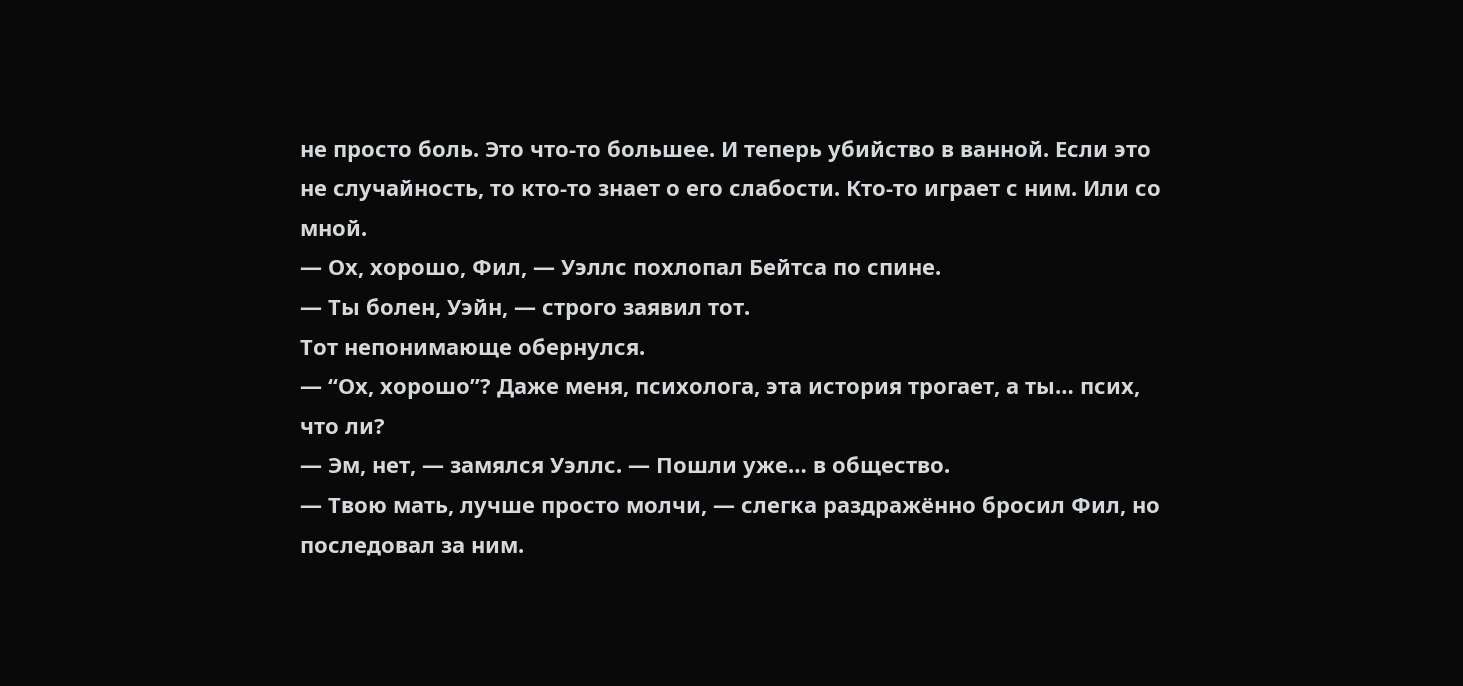не просто боль. Это что-то большее. И теперь убийство в ванной. Если это не случайность, то кто-то знает о его слабости. Кто-то играет с ним. Или со мной.
— Ох, хорошо, Фил, — Уэллс похлопал Бейтса по спине.
— Ты болен, Уэйн, — строго заявил тот.
Тот непонимающе обернулся.
— “Ох, хорошо”? Даже меня, психолога, эта история трогает, а ты… псих, что ли?
— Эм, нет, — замялся Уэллс. — Пошли уже… в общество.
— Твою мать, лучше просто молчи, — слегка раздражённо бросил Фил, но последовал за ним.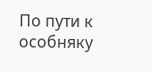По пути к особняку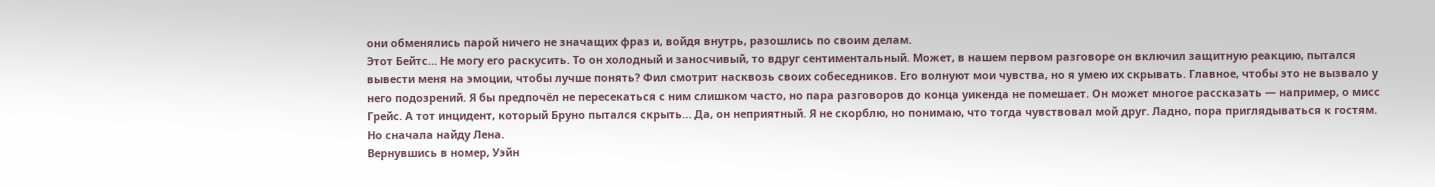они обменялись парой ничего не значащих фраз и, войдя внутрь, разошлись по своим делам.
Этот Бейтс… Не могу его раскусить. То он холодный и заносчивый, то вдруг сентиментальный. Может, в нашем первом разговоре он включил защитную реакцию, пытался вывести меня на эмоции, чтобы лучше понять? Фил смотрит насквозь своих собеседников. Его волнуют мои чувства, но я умею их скрывать. Главное, чтобы это не вызвало у него подозрений. Я бы предпочёл не пересекаться с ним слишком часто, но пара разговоров до конца уикенда не помешает. Он может многое рассказать — например, о мисс Грейс. А тот инцидент, который Бруно пытался скрыть… Да, он неприятный. Я не скорблю, но понимаю, что тогда чувствовал мой друг. Ладно, пора приглядываться к гостям. Но сначала найду Лена.
Вернувшись в номер, Уэйн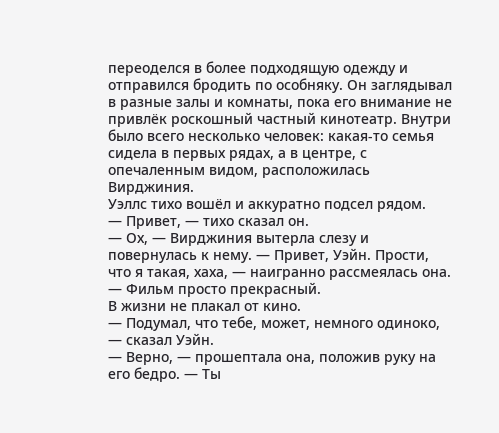переоделся в более подходящую одежду и отправился бродить по особняку. Он заглядывал в разные залы и комнаты, пока его внимание не привлёк роскошный частный кинотеатр. Внутри было всего несколько человек: какая-то семья сидела в первых рядах, а в центре, с опечаленным видом, расположилась Вирджиния.
Уэллс тихо вошёл и аккуратно подсел рядом.
— Привет, — тихо сказал он.
— Ох, — Вирджиния вытерла слезу и повернулась к нему. — Привет, Уэйн. Прости, что я такая, хаха, — наигранно рассмеялась она. — Фильм просто прекрасный.
В жизни не плакал от кино.
— Подумал, что тебе, может, немного одиноко, — сказал Уэйн.
— Верно, — прошептала она, положив руку на его бедро. — Ты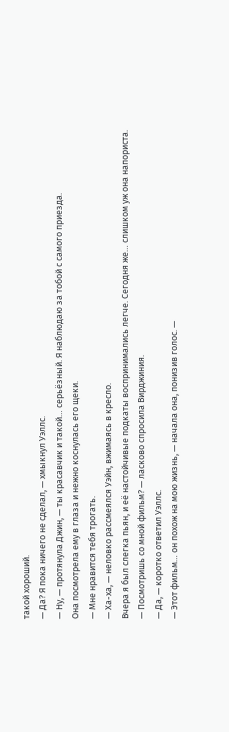такой хороший.
— Да? Я пока ничего не сделал, — хмыкнул Уэллс.
— Ну, — протянула Джин, — ты красавчик и такой… серьёзный. Я наблюдаю за тобой с самого приезда.
Она посмотрела ему в глаза и нежно коснулась его щеки.
— Мне нравится тебя трогать.
— Ха-ха, — неловко рассмеялся Уэйн, вжимаясь в кресло.
Вчера я был слегка пьян, и её настойчивые подкаты воспринимались легче. Сегодня же… слишком уж она напориста.
— Посмотришь со мной фильм? — ласково спросила Вирджиния.
— Да, — коротко ответил Уэллс.
— Этот фильм… он похож на мою жизнь, — начала она, понизив голос. —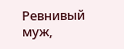Ревнивый муж,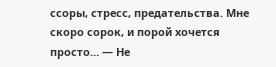ссоры, стресс, предательства. Мне скоро сорок, и порой хочется просто… — Не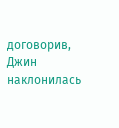договорив, Джин наклонилась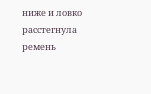ниже и ловко расстегнула ремень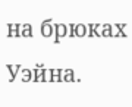на брюках Уэйна.